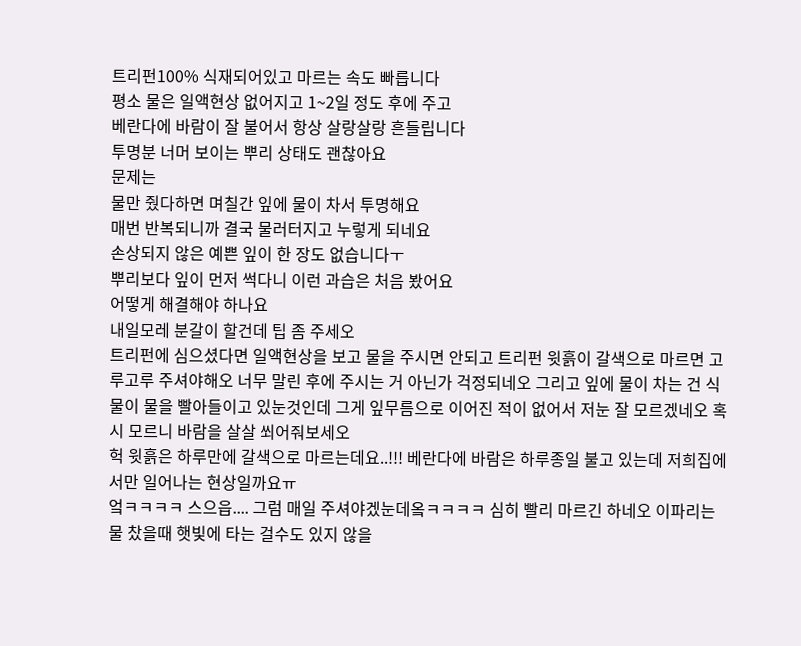트리펀100% 식재되어있고 마르는 속도 빠릅니다
평소 물은 일액현상 없어지고 1~2일 정도 후에 주고
베란다에 바람이 잘 불어서 항상 살랑살랑 흔들립니다
투명분 너머 보이는 뿌리 상태도 괜찮아요
문제는
물만 줬다하면 며칠간 잎에 물이 차서 투명해요
매번 반복되니까 결국 물러터지고 누렇게 되네요
손상되지 않은 예쁜 잎이 한 장도 없습니다ㅜ
뿌리보다 잎이 먼저 썩다니 이런 과습은 처음 봤어요
어떻게 해결해야 하나요
내일모레 분갈이 할건데 팁 좀 주세오
트리펀에 심으셨다면 일액현상을 보고 물을 주시면 안되고 트리펀 윗흙이 갈색으로 마르면 고루고루 주셔야해오 너무 말린 후에 주시는 거 아닌가 걱정되네오 그리고 잎에 물이 차는 건 식물이 물을 빨아들이고 있눈것인데 그게 잎무름으로 이어진 적이 없어서 저눈 잘 모르겠네오 혹시 모르니 바람을 살살 쐬어줘보세오
헉 윗흙은 하루만에 갈색으로 마르는데요..!!! 베란다에 바람은 하루종일 불고 있는데 저희집에서만 일어나는 현상일까요ㅠ
엌ㅋㅋㅋㅋ 스으읍.... 그럼 매일 주셔야겠눈데옼ㅋㅋㅋㅋ 심히 빨리 마르긴 하네오 이파리는 물 찼을때 햇빛에 타는 걸수도 있지 않을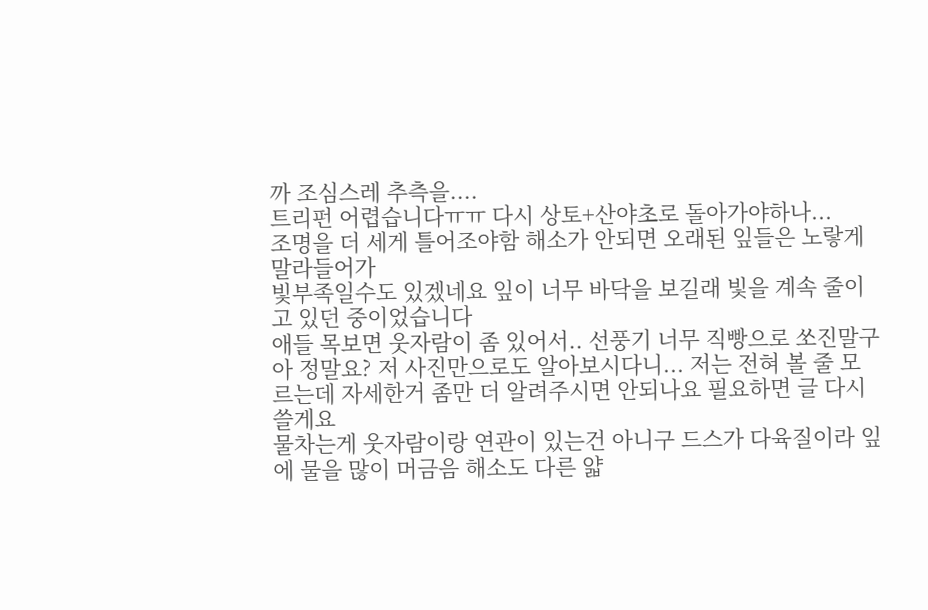까 조심스레 추측을....
트리펀 어렵습니다ㅠㅠ 다시 상토+산야초로 돌아가야하나...
조명을 더 세게 틀어조야함 해소가 안되면 오래된 잎들은 노랗게 말라들어가
빛부족일수도 있겠네요 잎이 너무 바닥을 보길래 빛을 계속 줄이고 있던 중이었습니다
애들 목보면 웃자람이 좀 있어서.. 선풍기 너무 직빵으로 쏘진말구
아 정말요? 저 사진만으로도 알아보시다니... 저는 전혀 볼 줄 모르는데 자세한거 좀만 더 알려주시면 안되나요 필요하면 글 다시 쓸게요
물차는게 웃자람이랑 연관이 있는건 아니구 드스가 다육질이라 잎에 물을 많이 머금음 해소도 다른 얇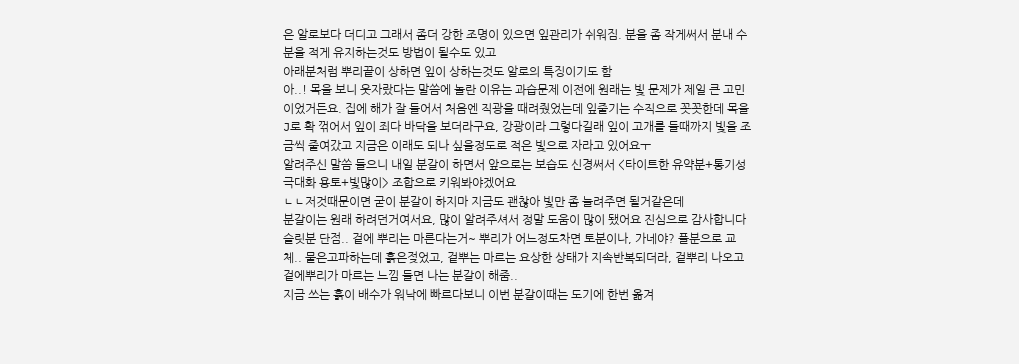은 알로보다 더디고 그래서 좀더 강한 조명이 있으면 잎관리가 쉬워짐. 분을 좀 작게써서 분내 수분을 적게 유지하는것도 방법이 될수도 있고
아래분처럼 뿌리끝이 상하면 잎이 상하는것도 알로의 특징이기도 함
아..! 목을 보니 웃자랐다는 말씀에 놀란 이유는 과습문제 이전에 원래는 빛 문제가 제일 큰 고민이었거든요. 집에 해가 잘 들어서 처음엔 직광을 때려줬었는데 잎줄기는 수직으로 꼿꼿한데 목을 J로 확 꺾어서 잎이 죄다 바닥을 보더라구요, 강광이라 그렇다길래 잎이 고개를 들때까지 빛을 조금씩 줄여갔고 지금은 이래도 되나 싶을정도로 적은 빛으로 자라고 있어요ㅜ
알려주신 말씀 들으니 내일 분갈이 하면서 앞으로는 보습도 신경써서 <타이트한 유약분+통기성 극대화 용토+빛많이> 조합으로 키워봐야겠어요
ㄴㄴ저것때문이면 굳이 분갈이 하지마 지금도 괜찮아 빛만 좀 늘려주면 될거같은데
분갈이는 원래 하려던거여서요, 많이 알려주셔서 정말 도움이 많이 됐어요 진심으로 감사합니다
슬릿분 단점.. 겉에 뿌리는 마른다는거~ 뿌리가 어느정도차면 토분이나, 가네야? 플분으로 교체.. 물은고파하는데 흙은젖었고, 겉뿌는 마르는 요상한 상태가 지속반복되더라, 겉뿌리 나오고 겉에뿌리가 마르는 느낌 들면 나는 분갈이 해줌..
지금 쓰는 흙이 배수가 워낙에 빠르다보니 이번 분갈이때는 도기에 한번 옮겨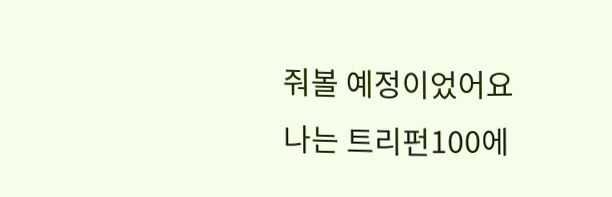줘볼 예정이었어요
나는 트리펀100에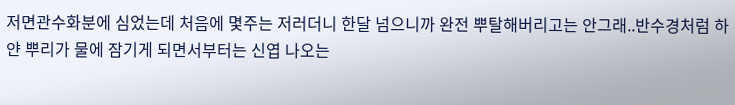저면관수화분에 심었는데 처음에 몇주는 저러더니 한달 넘으니까 완전 뿌탈해버리고는 안그래..반수경처럼 하얀 뿌리가 물에 잠기게 되면서부터는 신엽 나오는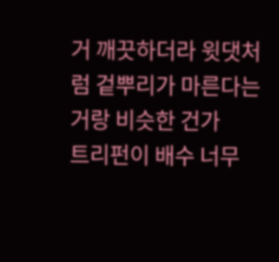거 깨끗하더라 윗댓처럼 겉뿌리가 마른다는 거랑 비슷한 건가
트리펀이 배수 너무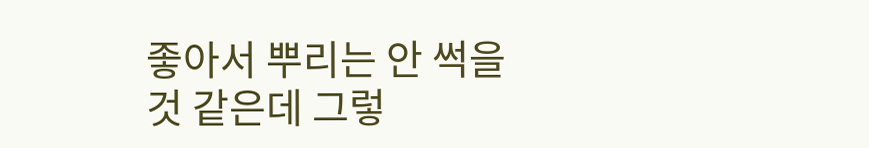좋아서 뿌리는 안 썩을 것 같은데 그렇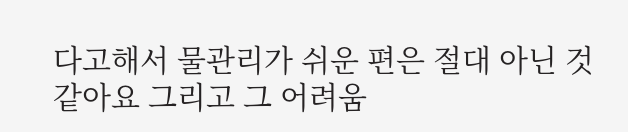다고해서 물관리가 쉬운 편은 절대 아닌 것 같아요 그리고 그 어려움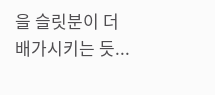을 슬릿분이 더 배가시키는 듯...